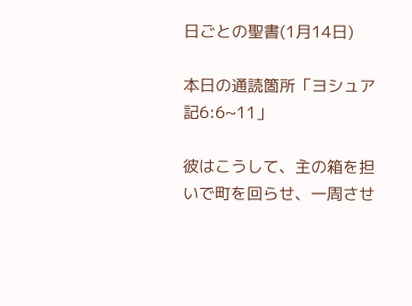日ごとの聖書(1月14日)

本日の通読箇所「ヨシュア記6:6~11」

彼はこうして、主の箱を担いで町を回らせ、一周させ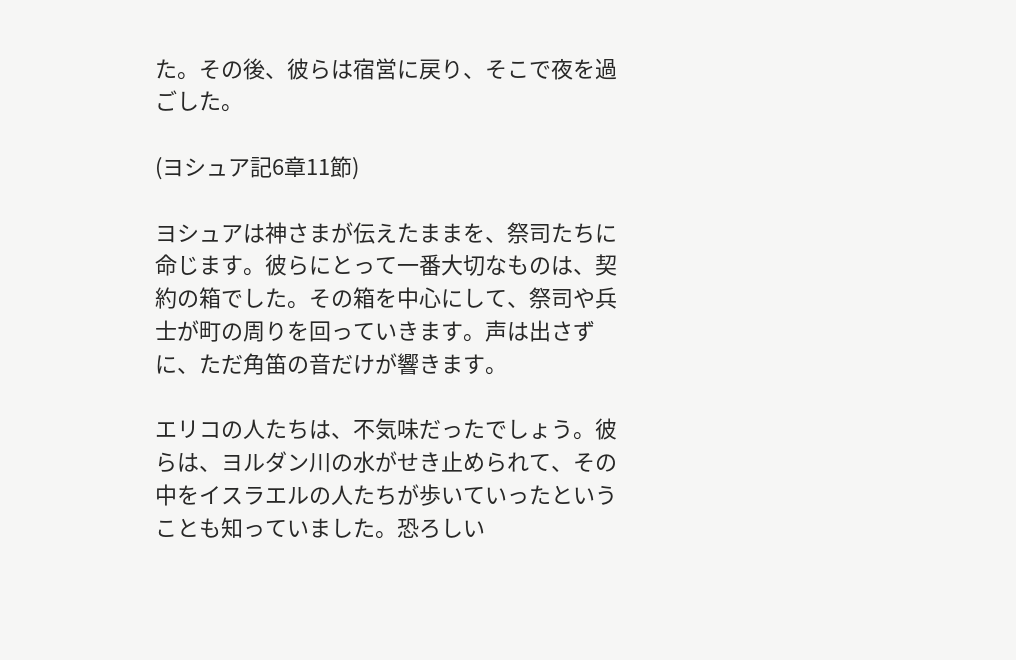た。その後、彼らは宿営に戻り、そこで夜を過ごした。

(ヨシュア記6章11節)

ヨシュアは神さまが伝えたままを、祭司たちに命じます。彼らにとって一番大切なものは、契約の箱でした。その箱を中心にして、祭司や兵士が町の周りを回っていきます。声は出さずに、ただ角笛の音だけが響きます。

エリコの人たちは、不気味だったでしょう。彼らは、ヨルダン川の水がせき止められて、その中をイスラエルの人たちが歩いていったということも知っていました。恐ろしい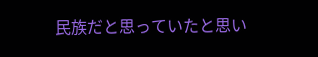民族だと思っていたと思い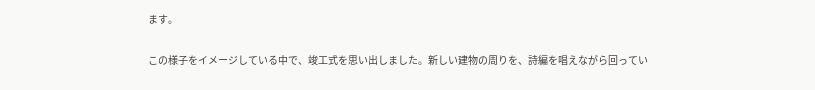ます。

この様子をイメージしている中で、竣工式を思い出しました。新しい建物の周りを、詩編を唱えながら回ってい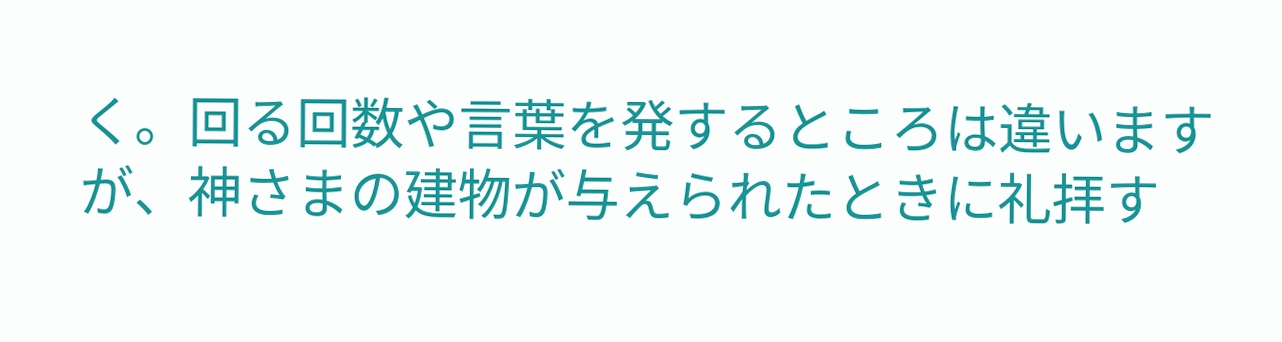く。回る回数や言葉を発するところは違いますが、神さまの建物が与えられたときに礼拝す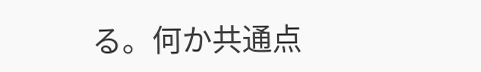る。何か共通点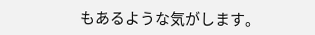もあるような気がします。